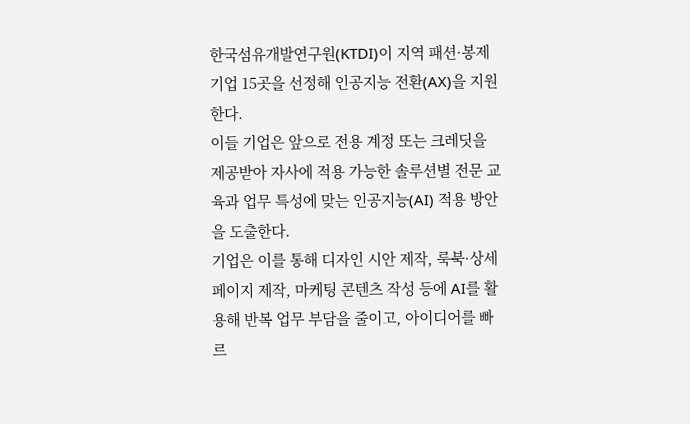한국섬유개발연구원(KTDI)이 지역 패션·봉제기업 15곳을 선정해 인공지능 전환(AX)을 지원한다.
이들 기업은 앞으로 전용 계정 또는 크레딧을 제공받아 자사에 적용 가능한 솔루션별 전문 교육과 업무 특성에 맞는 인공지능(AI) 적용 방안을 도출한다.
기업은 이를 통해 디자인 시안 제작, 룩북·상세페이지 제작, 마케팅 콘텐츠 작성 등에 AI를 활용해 반복 업무 부담을 줄이고, 아이디어를 빠르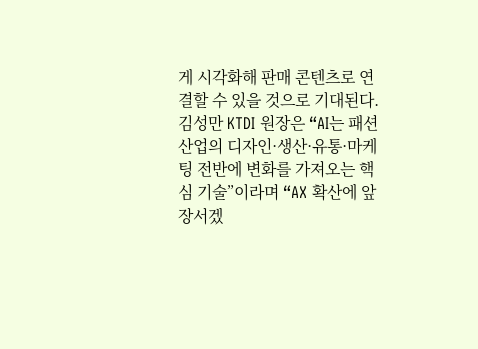게 시각화해 판매 콘텐츠로 연결할 수 있을 것으로 기대된다.
김성만 KTDI 원장은 “AI는 패션산업의 디자인·생산·유통·마케팅 전반에 변화를 가져오는 핵심 기술”이라며 “AX 확산에 앞장서겠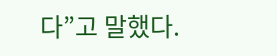다”고 말했다.